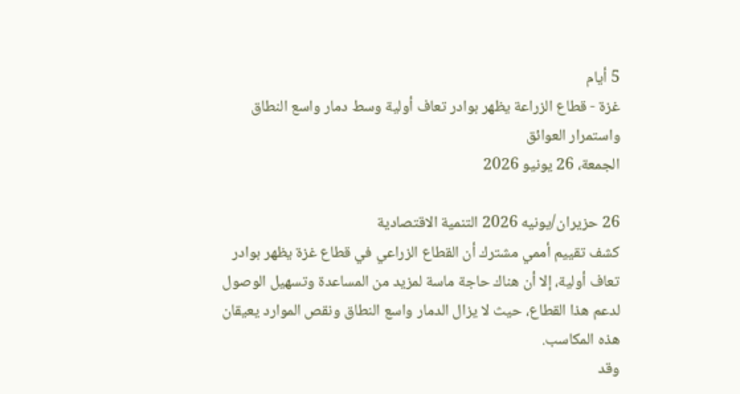5 أيام
غزة - قطاع الزراعة يظهر بوادر تعاف أولية وسط دمار واسع النطاق واستمرار العوائق
الجمعة، 26 يونيو 2026

26 حزيران/يونيه 2026 التنمية الاقتصادية
كشف تقييم أممي مشترك أن القطاع الزراعي في قطاع غزة يظهر بوادر تعاف أولية، إلا أن هناك حاجة ماسة لمزيد من المساعدة وتسهيل الوصول لدعم هذا القطاع، حيث لا يزال الدمار واسع النطاق ونقص الموارد يعيقان هذه المكاسب.
وقد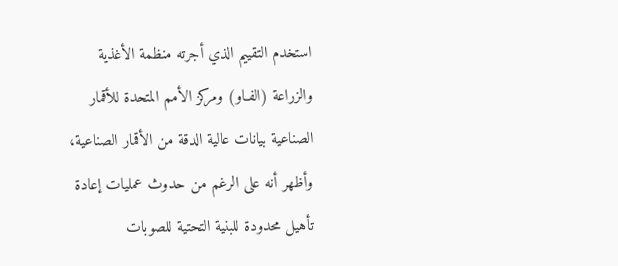استخدم التقييم الذي أجرته منظمة الأغذية والزراعة (الفـاو) ومركز الأمم المتحدة للأقمار الصناعية بيانات عالية الدقة من الأقمار الصناعية، وأظهر أنه على الرغم من حدوث عمليات إعادة تأهيل محدودة للبنية التحتية للصوبات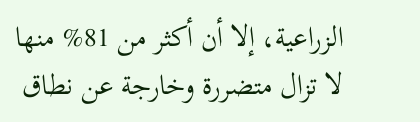الزراعية، إلا أن أكثر من 81% منها لا تزال متضررة وخارجة عن نطاق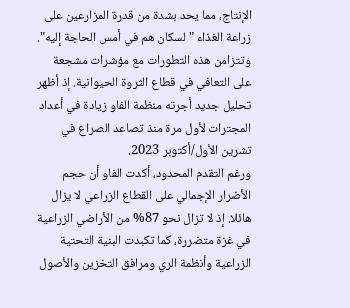الإنتاج، مما يحد بشدة من قدرة المزارعين على زراعة الغذاء "لسكان هم في أمس الحاجة إليه".
وتتزامن هذه التطورات مع مؤشرات مشجعة على التعافي في قطاع الثروة الحيوانية. إذ أظهر تحليل جديد أجرته منظمة الفاو زيادة في أعداد المجترات لأول مرة منذ تصاعد الصراع في تشرين الأول/أكتوبر 2023.
ورغم التقدم المحدود، أكدت الفاو أن حجم الأضرار الإجمالي على القطاع الزراعي لا يزال هائلا. إذ لا تزال نحو 87% من الأراضي الزراعية في غزة متضررة، كما تكبدت البنية التحتية الزراعية وأنظمة الري ومرافق التخزين والأصول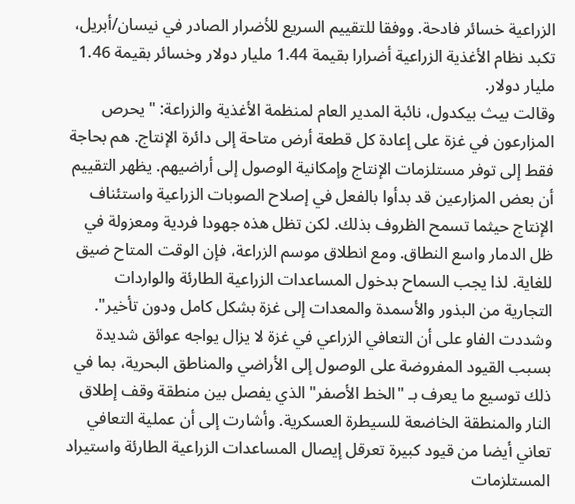الزراعية خسائر فادحة. ووفقا للتقييم السريع للأضرار الصادر في نيسان/أبريل، تكبد نظام الأغذية الزراعية أضرارا بقيمة 1.44 مليار دولار وخسائر بقيمة 1.46 مليار دولار.
وقالت بيث بيكدول، نائبة المدير العام لمنظمة الأغذية والزراعة: "يحرص المزارعون في غزة على إعادة كل قطعة أرض متاحة إلى دائرة الإنتاج. هم بحاجة فقط إلى توفر مستلزمات الإنتاج وإمكانية الوصول إلى أراضيهم. يظهر التقييم أن بعض المزارعين قد بدأوا بالفعل في إصلاح الصوبات الزراعية واستئناف الإنتاج حيثما تسمح الظروف بذلك. لكن تظل هذه جهودا فردية ومعزولة في ظل الدمار واسع النطاق. ومع انطلاق موسم الزراعة، فإن الوقت المتاح ضيق للغاية. لذا يجب السماح بدخول المساعدات الزراعية الطارئة والواردات التجارية من البذور والأسمدة والمعدات إلى غزة بشكل كامل ودون تأخير".
وشددت الفاو على أن التعافي الزراعي في غزة لا يزال يواجه عوائق شديدة بسبب القيود المفروضة على الوصول إلى الأراضي والمناطق البحرية، بما في ذلك توسيع ما يعرف بـ "الخط الأصفر" الذي يفصل بين منطقة وقف إطلاق النار والمنطقة الخاضعة للسيطرة العسكرية. وأشارت إلى أن عملية التعافي تعاني أيضا من قيود كبيرة تعرقل إيصال المساعدات الزراعية الطارئة واستيراد المستلزمات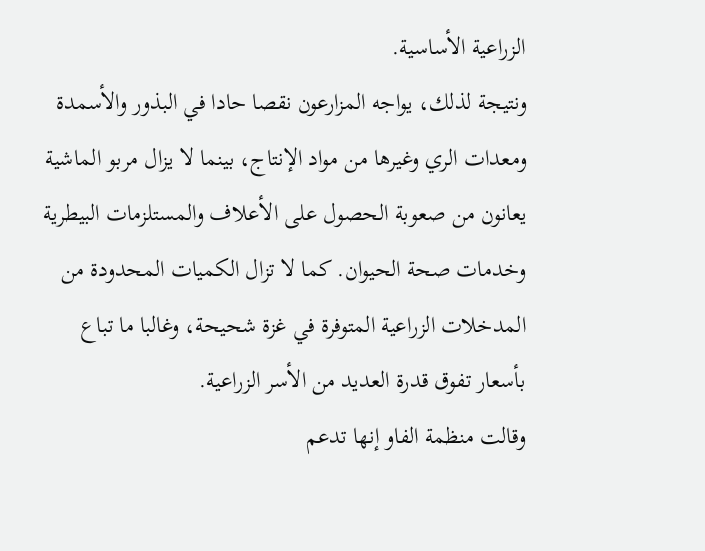الزراعية الأساسية.
ونتيجة لذلك، يواجه المزارعون نقصا حادا في البذور والأسمدة ومعدات الري وغيرها من مواد الإنتاج، بينما لا يزال مربو الماشية يعانون من صعوبة الحصول على الأعلاف والمستلزمات البيطرية وخدمات صحة الحيوان. كما لا تزال الكميات المحدودة من المدخلات الزراعية المتوفرة في غزة شحيحة، وغالبا ما تباع بأسعار تفوق قدرة العديد من الأسر الزراعية.
وقالت منظمة الفاو إنها تدعم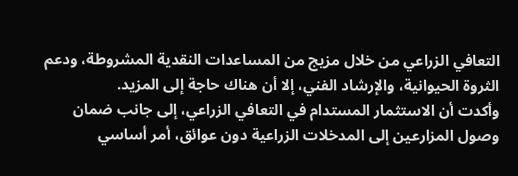التعافي الزراعي من خلال مزيج من المساعدات النقدية المشروطة، ودعم الثروة الحيوانية، والإرشاد الفني، إلا أن هناك حاجة إلى المزيد.
وأكدت أن الاستثمار المستدام في التعافي الزراعي، إلى جانب ضمان وصول المزارعين إلى المدخلات الزراعية دون عوائق، أمر أساسي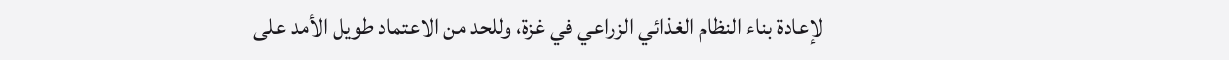لإعادة بناء النظام الغذائي الزراعي في غزة، وللحد من الاعتماد طويل الأمد على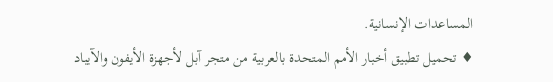المساعدات الإنسانية.
♦ تحميل تطبيق أخبار الأمم المتحدة بالعربية من متجر آبل لأجهزة الأيفون والآيباد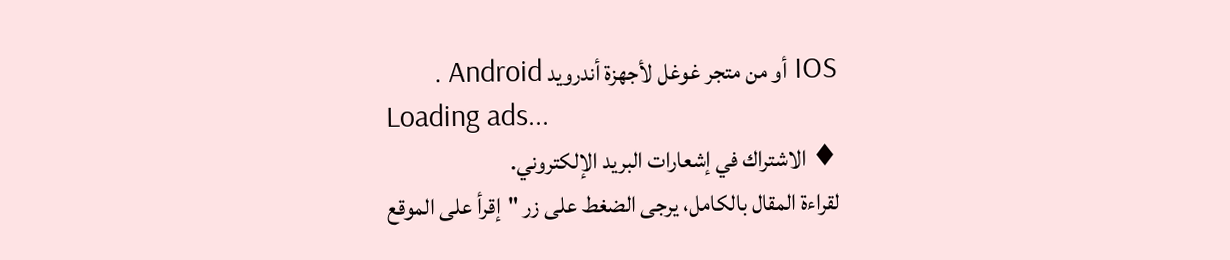IOS أو من متجر غوغل لأجهزة أندرويد Android .
Loading ads...
♦ الاشتراك في إشعارات البريد الإلكتروني.
لقراءة المقال بالكامل، يرجى الضغط على زر "إقرأ على الموقع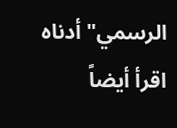الرسمي" أدناه
اقرأ أيضاً